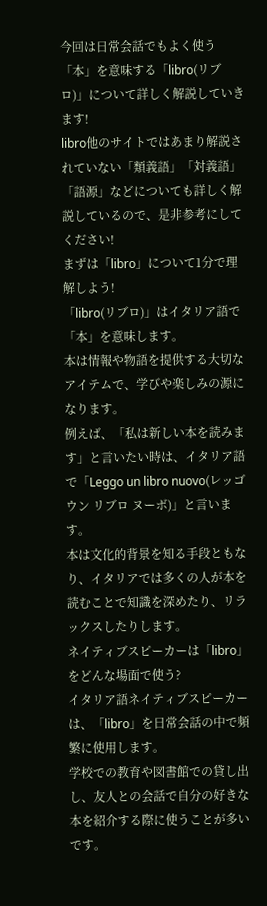今回は日常会話でもよく使う「本」を意味する「libro(リブロ)」について詳しく解説していきます!
libro他のサイトではあまり解説されていない「類義語」「対義語」「語源」などについても詳しく解説しているので、是非参考にしてください!
まずは「libro」について1分で理解しよう!
「libro(リブロ)」はイタリア語で「本」を意味します。
本は情報や物語を提供する大切なアイテムで、学びや楽しみの源になります。
例えば、「私は新しい本を読みます」と言いたい時は、イタリア語で「Leggo un libro nuovo(レッゴ ウン リブロ ヌーボ)」と言います。
本は文化的背景を知る手段ともなり、イタリアでは多くの人が本を読むことで知識を深めたり、リラックスしたりします。
ネイティブスピーカーは「libro」をどんな場面で使う?
イタリア語ネイティブスピーカーは、「libro」を日常会話の中で頻繁に使用します。
学校での教育や図書館での貸し出し、友人との会話で自分の好きな本を紹介する際に使うことが多いです。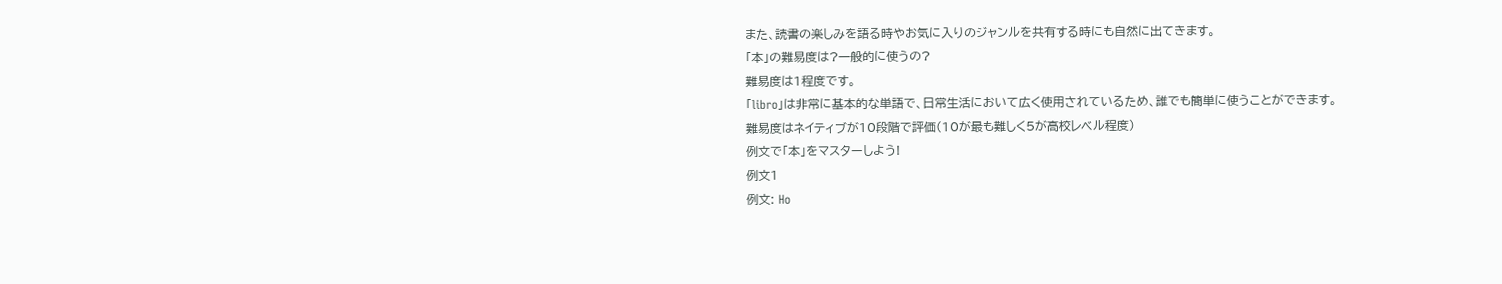また、読書の楽しみを語る時やお気に入りのジャンルを共有する時にも自然に出てきます。
「本」の難易度は?一般的に使うの?
難易度は1程度です。
「libro」は非常に基本的な単語で、日常生活において広く使用されているため、誰でも簡単に使うことができます。
難易度はネイティブが10段階で評価(10が最も難しく5が高校レベル程度)
例文で「本」をマスターしよう!
例文1
例文: Ho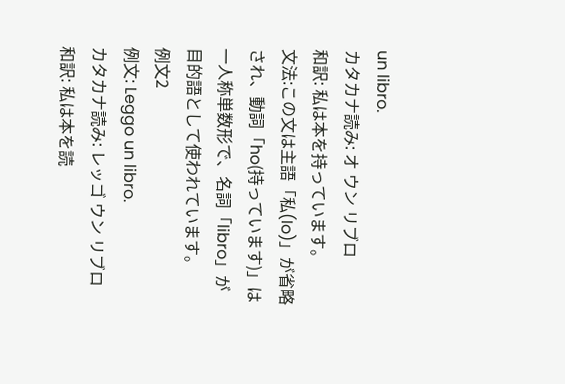un libro.
カタカナ読み: オ ウン リブロ
和訳: 私は本を持っています。
文法:この文は主語「私(Io)」が省略され、動詞「ho(持っています)」は一人称単数形で、名詞「libro」が目的語として使われています。
例文2
例文: Leggo un libro.
カタカナ読み: レッゴ ウン リブロ
和訳: 私は本を読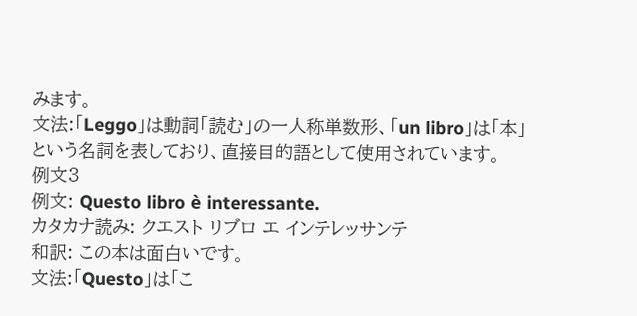みます。
文法:「Leggo」は動詞「読む」の一人称単数形、「un libro」は「本」という名詞を表しており、直接目的語として使用されています。
例文3
例文: Questo libro è interessante.
カタカナ読み: クエスト リブロ エ インテレッサンテ
和訳: この本は面白いです。
文法:「Questo」は「こ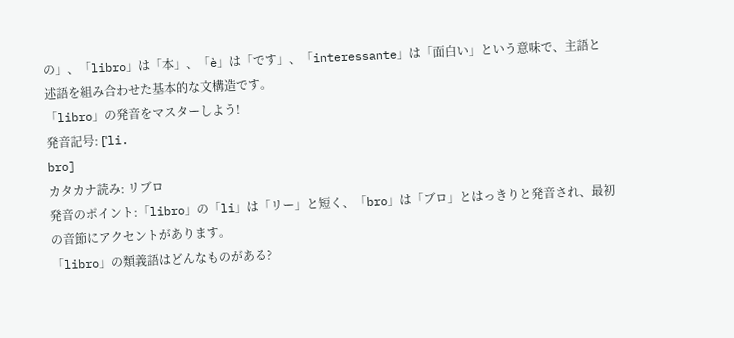の」、「libro」は「本」、「è」は「です」、「interessante」は「面白い」という意味で、主語と述語を組み合わせた基本的な文構造です。
「libro」の発音をマスターしよう!
発音記号: [ˈli.
bro]
カタカナ読み: リブロ
発音のポイント:「libro」の「li」は「リー」と短く、「bro」は「ブロ」とはっきりと発音され、最初の音節にアクセントがあります。
「libro」の類義語はどんなものがある?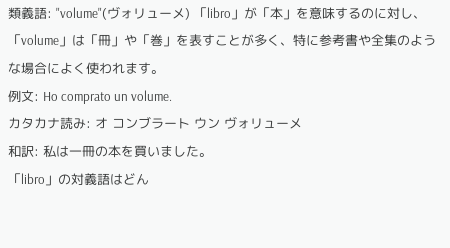類義語: "volume"(ヴォリューメ) 「libro」が「本」を意味するのに対し、「volume」は「冊」や「巻」を表すことが多く、特に参考書や全集のような場合によく使われます。
例文: Ho comprato un volume.
カタカナ読み: オ コンブラート ウン ヴォリューメ
和訳: 私は一冊の本を買いました。
「libro」の対義語はどん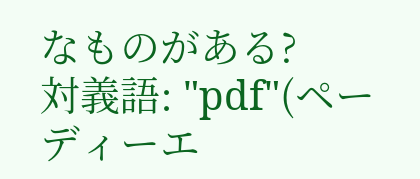なものがある?
対義語: "pdf"(ペーディーエ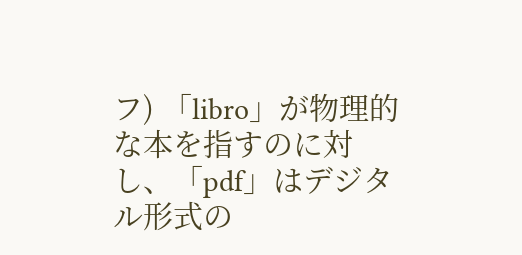フ) 「libro」が物理的な本を指すのに対し、「pdf」はデジタル形式の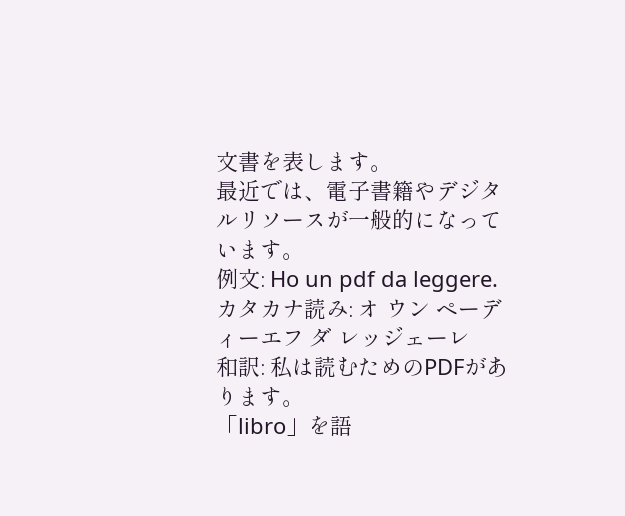文書を表します。
最近では、電子書籍やデジタルリソースが一般的になっています。
例文: Ho un pdf da leggere.
カタカナ読み: オ ウン ペーディーエフ ダ レッジェーレ
和訳: 私は読むためのPDFがあります。
「libro」を語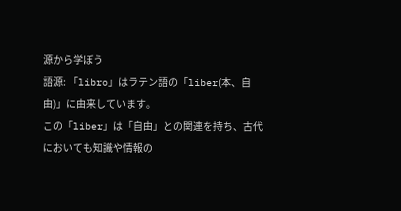源から学ぼう
語源: 「libro」はラテン語の「liber(本、自由)」に由来しています。
この「liber」は「自由」との関連を持ち、古代においても知識や情報の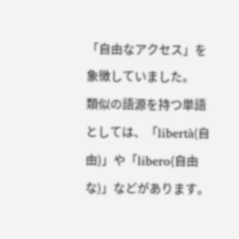「自由なアクセス」を象徴していました。
類似の語源を持つ単語としては、「libertà(自由)」や「libero(自由な)」などがあります。